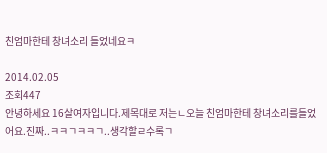친엄마한테 창녀소리 들었네요ㅋ

2014.02.05
조회447
안녕하세요 16살여자입니다.제목대로 저는ㄴ오늘 친엄마한테 창녀소리를들었어요.진짜..ㅋㅋㄱㅋㅋㄱ..생각할ㄹ수록ㄱ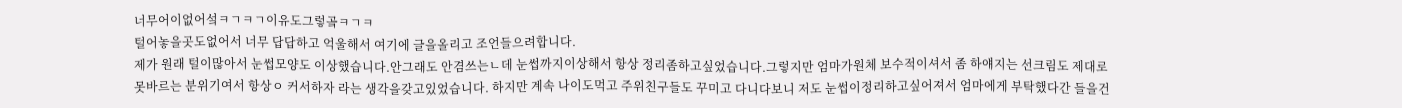너무어이없어섴ㅋㄱㅋㄱ이유도그렇곸ㅋㄱㅋ
털어놓을곳도없어서 너무 답답하고 억울해서 여기에 글을올리고 조언들으려합니다.
제가 원래 털이많아서 눈썹모양도 이상했습니다.안그래도 안겸쓰는ㄴ데 눈썹까지이상해서 항상 정리좀하고싶었습니다.그렇지만 엄마가원체 보수적이셔서 좀 하얘지는 선크림도 제대로 못바르는 분위기여서 항상ㅇ 커서하자 라는 생각을갖고있었습니다. 하지만 계속 나이도먹고 주위친구들도 꾸미고 다니다보니 저도 눈썹이정리하고싶어져서 엄마에게 부탁했다간 들을건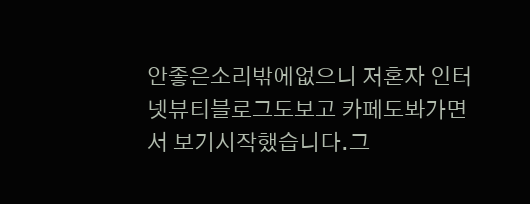안좋은소리밖에없으니 저혼자 인터넷뷰티블로그도보고 카페도봐가면서 보기시작했습니다.그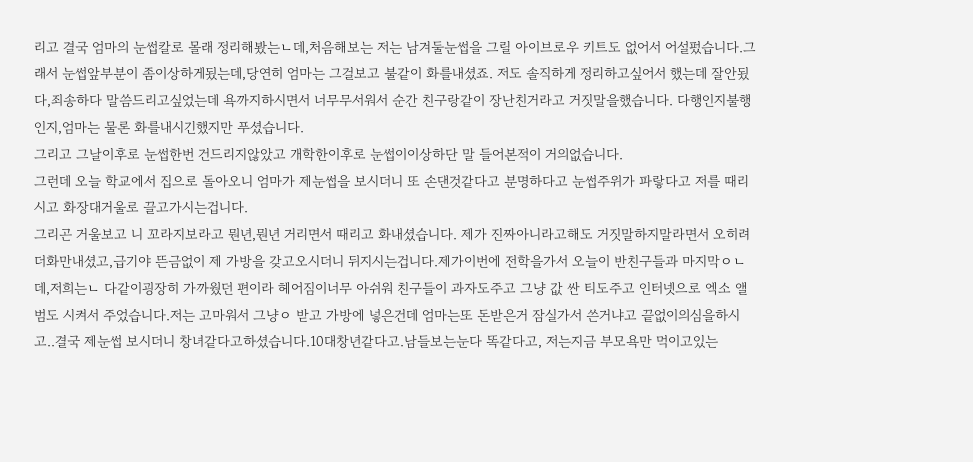리고 결국 엄마의 눈썹칼로 몰래 정리해봤는ㄴ데,처음해보는 저는 남겨둘눈썹을 그릴 아이브로우 키트도 없어서 어설펐습니다.그래서 눈썹앞부분이 좀이상하게됬는데,당연히 엄마는 그걸보고 불같이 화를내셨죠. 저도 솔직하게 정리하고싶어서 했는데 잘안됬다,죄송하다 말씀드리고싶었는데 욕까지하시면서 너무무서워서 순간 친구랑같이 장난친거라고 거짓말을했습니다. 다행인지불행인지,엄마는 물론 화를내시긴했지만 푸셨습니다.
그리고 그날이후로 눈썹한번 건드리지않았고 개학한이후로 눈썹이이상하단 말 들어본적이 거의없습니다.
그런데 오늘 학교에서 집으로 돌아오니 엄마가 제눈썹을 보시더니 또 손댄것같다고 분명하다고 눈썹주위가 파랗다고 저를 때리시고 화장대거울로 끌고가시는겁니다.
그리곤 거울보고 니 꼬라지보라고 뭔년,뭔년 거리면서 때리고 화내셨습니다. 제가 진짜아니라고해도 거짓말하지말라면서 오히려 더화만내셨고,급기야 뜬금없이 제 가방을 갖고오시더니 뒤지시는겁니다.제가이번에 전학을가서 오늘이 반친구들과 마지막ㅇㄴ데,저희는ㄴ 다같이굉장히 가까웠던 편이라 헤어짐이너무 아쉬워 친구들이 과자도주고 그냥 값 싼 티도주고 인터넷으로 엑소 앨범도 시켜서 주었습니다.저는 고마워서 그냥ㅇ 받고 가방에 넣은건데 엄마는또 돈받은거 잠실가서 쓴거냐고 끝없이의심을하시고..결국 제눈썹 보시더니 창녀같다고하셨습니다.10대창년같다고.남들보는눈다 똑같다고, 저는지금 부모욕만 먹이고있는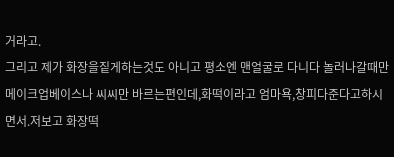거라고.
그리고 제가 화장을짙게하는것도 아니고 평소엔 맨얼굴로 다니다 놀러나갈때만 메이크업베이스나 씨씨만 바르는편인데,화떡이라고 엄마욕,창피다준다고하시면서.저보고 화장떡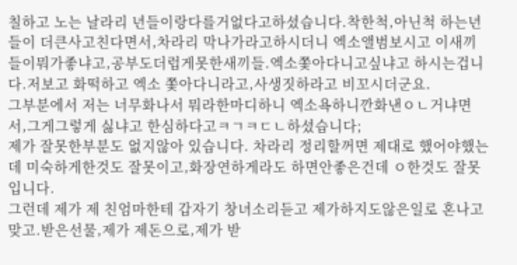칠하고 노는 날라리 년들이랑다를거없다고하셨습니다.착한척,아닌척 하는년들이 더큰사고친다면서,차라리 막나가라고하시더니 엑소앨범보시고 이새끼들이뭐가좋냐고,공부도더럽게못한새끼들.엑소쫓아다니고싶냐고 하시는겁니다.저보고 화떡하고 엑소 쫓아다니라고,사생짓하라고 비꼬시더군요.
그부분에서 저는 너무화나서 뭐라한마디하니 엑소욕하니깐화낸ㅇㄴ거냐면서,그게그렇게 싫냐고 한심하다고ㅋㄱㅋㄷㄴ하셨습니다;
제가 잘못한부분도 없지않아 있습니다. 차라리 정리할꺼면 제대로 했어야했는데 미숙하게한것도 잘못이고,화장연하게라도 하면안좋은건데 ㅇ한것도 잘못입니다.
그런데 제가 제 친엄마한테 갑자기 창녀소리듣고 제가하지도않은일로 혼나고 맞고.받은선물,제가 제돈으로,제가 받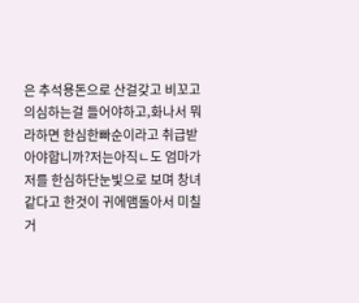은 추석용돈으로 산걸갖고 비꼬고 의심하는걸 들어야하고,화나서 뭐라하면 한심한빠순이라고 취급받아야합니까?저는아직ㄴ도 엄마가 저를 한심하단눈빛으로 보며 창녀같다고 한것이 귀에맴돌아서 미칠거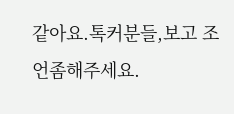같아요.톡커분들,보고 조언좀해주세요.